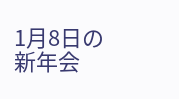1月8日の新年会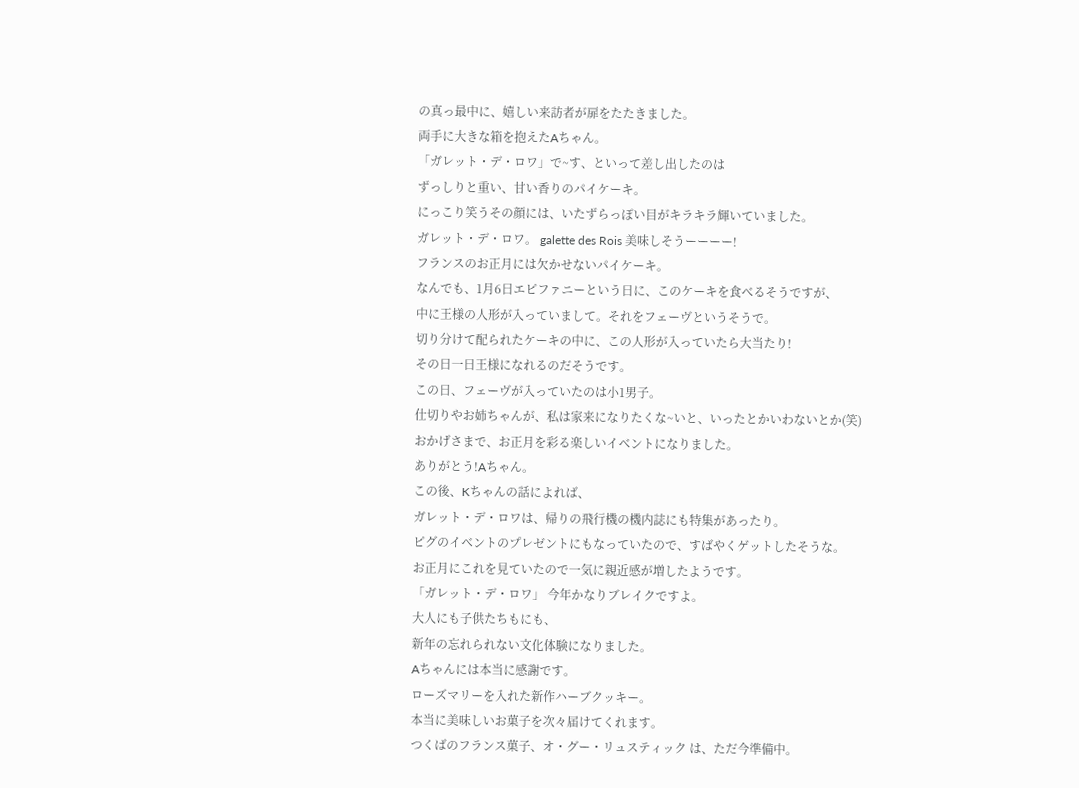の真っ最中に、嬉しい来訪者が扉をたたきました。
両手に大きな箱を抱えたAちゃん。
「ガレット・デ・ロワ」で~す、といって差し出したのは
ずっしりと重い、甘い香りのパイケーキ。
にっこり笑うその顔には、いたずらっぽい目がキラキラ輝いていました。
ガレット・デ・ロワ。 galette des Rois 美味しそうーーーー!
フランスのお正月には欠かせないパイケーキ。
なんでも、1月6日エピファニーという日に、このケーキを食べるそうですが、
中に王様の人形が入っていまして。それをフェーヴというそうで。
切り分けて配られたケーキの中に、この人形が入っていたら大当たり!
その日一日王様になれるのだそうです。
この日、フェーヴが入っていたのは小1男子。
仕切りやお姉ちゃんが、私は家来になりたくな~いと、いったとかいわないとか(笑)
おかげさまで、お正月を彩る楽しいイベントになりました。
ありがとう!Aちゃん。
この後、Kちゃんの話によれば、
ガレット・デ・ロワは、帰りの飛行機の機内誌にも特集があったり。
ピグのイベントのプレゼントにもなっていたので、すばやくゲットしたそうな。
お正月にこれを見ていたので一気に親近感が増したようです。
「ガレット・デ・ロワ」 今年かなりブレイクですよ。
大人にも子供たちもにも、
新年の忘れられない文化体験になりました。
Aちゃんには本当に感謝です。
ローズマリーを入れた新作ハーブクッキー。
本当に美味しいお菓子を次々届けてくれます。
つくばのフランス菓子、オ・グー・リュスティック は、ただ今準備中。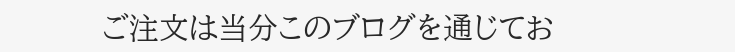ご注文は当分このブログを通じてお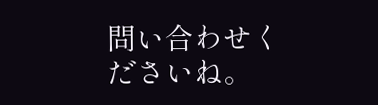問い合わせくださいね。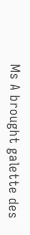Ms A brought galette des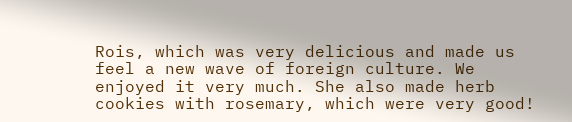Rois, which was very delicious and made us feel a new wave of foreign culture. We enjoyed it very much. She also made herb cookies with rosemary, which were very good!